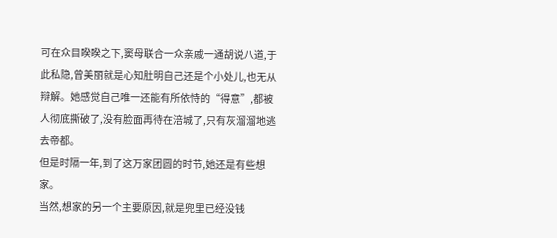可在众目睽睽之下,窦母联合一众亲戚一通胡说八道,于此私隐,曾美丽就是心知肚明自己还是个小处儿,也无从辩解。她感觉自己唯一还能有所依恃的“得意”,都被人彻底撕破了,没有脸面再待在涪城了,只有灰溜溜地逃去帝都。
但是时隔一年,到了这万家团圆的时节,她还是有些想家。
当然,想家的另一个主要原因,就是兜里已经没钱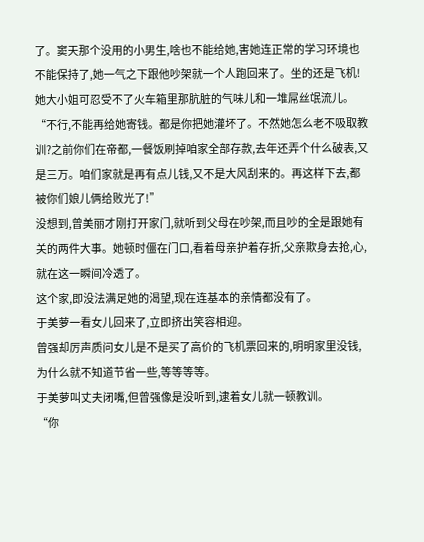了。窦天那个没用的小男生,啥也不能给她,害她连正常的学习环境也不能保持了,她一气之下跟他吵架就一个人跑回来了。坐的还是飞机!她大小姐可忍受不了火车箱里那肮脏的气味儿和一堆屌丝氓流儿。
“不行,不能再给她寄钱。都是你把她灌坏了。不然她怎么老不吸取教训?之前你们在帝都,一餐饭刷掉咱家全部存款,去年还弄个什么破表,又是三万。咱们家就是再有点儿钱,又不是大风刮来的。再这样下去,都被你们娘儿俩给败光了!”
没想到,曾美丽才刚打开家门,就听到父母在吵架,而且吵的全是跟她有关的两件大事。她顿时僵在门口,看着母亲护着存折,父亲欺身去抢,心,就在这一瞬间冷透了。
这个家,即没法满足她的渴望,现在连基本的亲情都没有了。
于美萝一看女儿回来了,立即挤出笑容相迎。
曾强却厉声质问女儿是不是买了高价的飞机票回来的,明明家里没钱,为什么就不知道节省一些,等等等等。
于美萝叫丈夫闭嘴,但曾强像是没听到,逮着女儿就一顿教训。
“你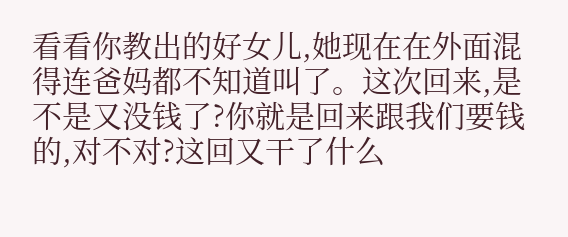看看你教出的好女儿,她现在在外面混得连爸妈都不知道叫了。这次回来,是不是又没钱了?你就是回来跟我们要钱的,对不对?这回又干了什么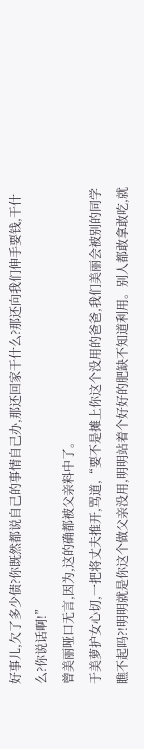好事儿,欠了多少债?你既然都说自己的事情自己办,那还回家干什么?那还向我们伸手要钱,干什么?你说话啊!”
曾美丽哑口无言,因为,这的确都被父亲料中了。
于美萝护女心切,一把将丈夫推开,骂道,“要不是摊上你这个没用的爸爸,我们美丽会被别的同学瞧不起吗?!明明就是你这个做父亲没用,明明站着个好好的肥缺不知道利用。别人都敢拿敢吃,就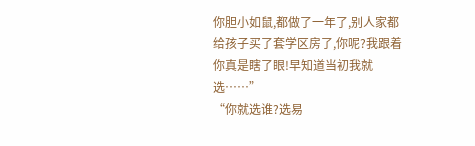你胆小如鼠,都做了一年了,别人家都给孩子买了套学区房了,你呢?我跟着你真是瞎了眼!早知道当初我就选……”
“你就选谁?选易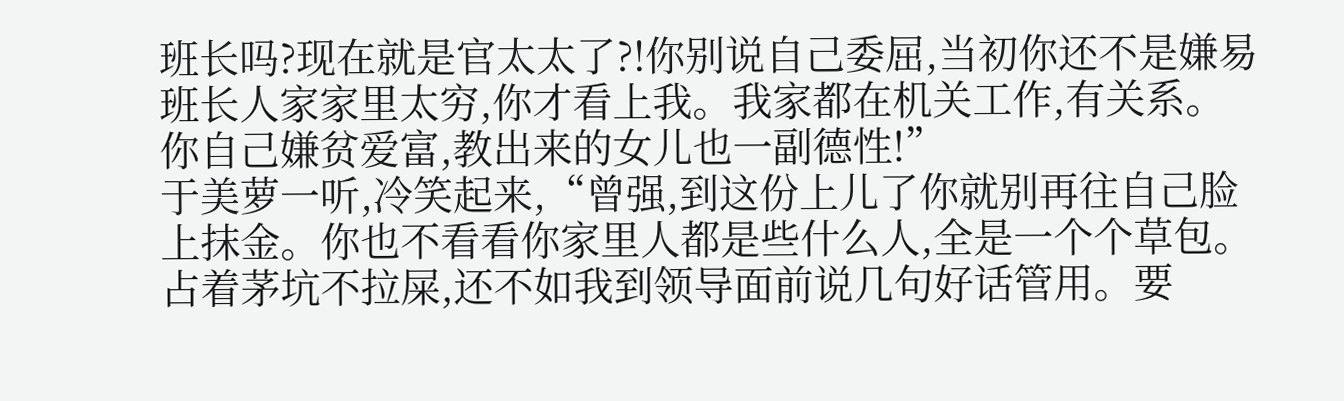班长吗?现在就是官太太了?!你别说自己委屈,当初你还不是嫌易班长人家家里太穷,你才看上我。我家都在机关工作,有关系。你自己嫌贫爱富,教出来的女儿也一副德性!”
于美萝一听,冷笑起来,“曾强,到这份上儿了你就别再往自己脸上抹金。你也不看看你家里人都是些什么人,全是一个个草包。占着茅坑不拉屎,还不如我到领导面前说几句好话管用。要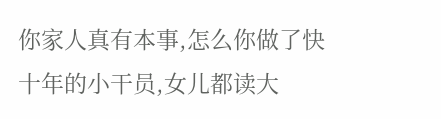你家人真有本事,怎么你做了快十年的小干员,女儿都读大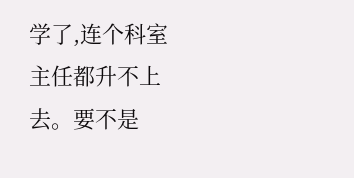学了,连个科室主任都升不上去。要不是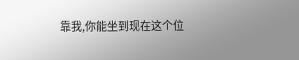靠我,你能坐到现在这个位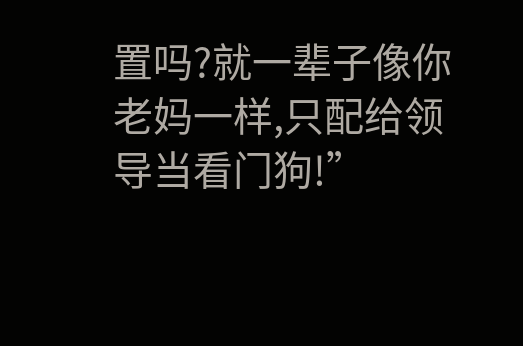置吗?就一辈子像你老妈一样,只配给领导当看门狗!”